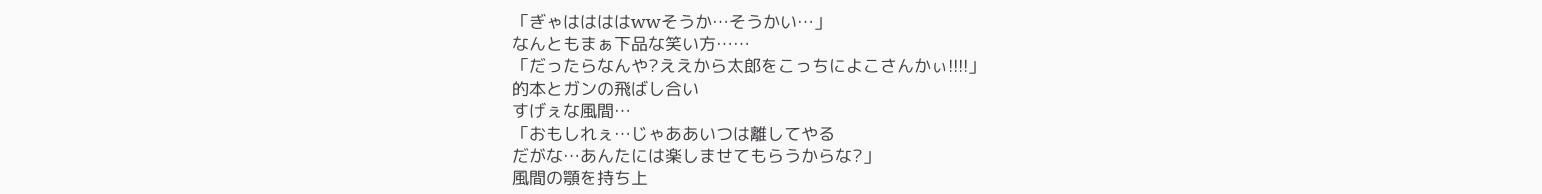「ぎゃははははwwそうか…そうかい…」
なんともまぁ下品な笑い方……
「だったらなんや?ええから太郎をこっちによこさんかぃ!!!!」
的本とガンの飛ばし合い
すげぇな風間…
「おもしれぇ…じゃああいつは離してやる
だがな…あんたには楽しませてもらうからな?」
風間の顎を持ち上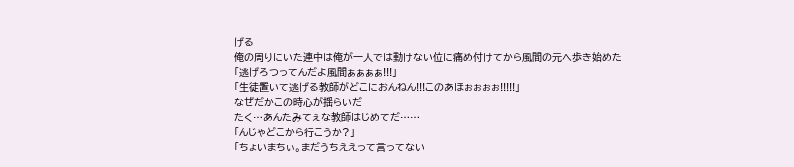げる
俺の周りにいた連中は俺が一人では動けない位に痛め付けてから風間の元へ歩き始めた
「逃げろつってんだよ風間ぁぁぁぁ!!!」
「生徒置いて逃げる教師がどこにおんねん!!!このあほぉぉぉぉ!!!!!」
なぜだかこの時心が揺らいだ
たく…あんたみてぇな教師はじめてだ……
「んじゃどこから行こうか?」
「ちょいまちぃ。まだうちええって言ってない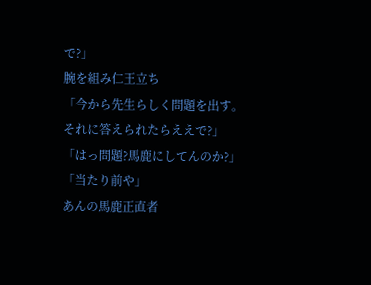で?」
腕を組み仁王立ち
「今から先生らしく問題を出す。それに答えられたらええで?」
「はっ問題?馬鹿にしてんのか?」
「当たり前や」
あんの馬鹿正直者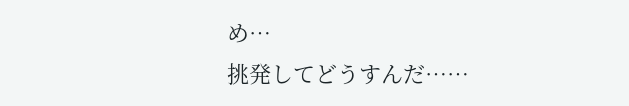め…
挑発してどうすんだ……